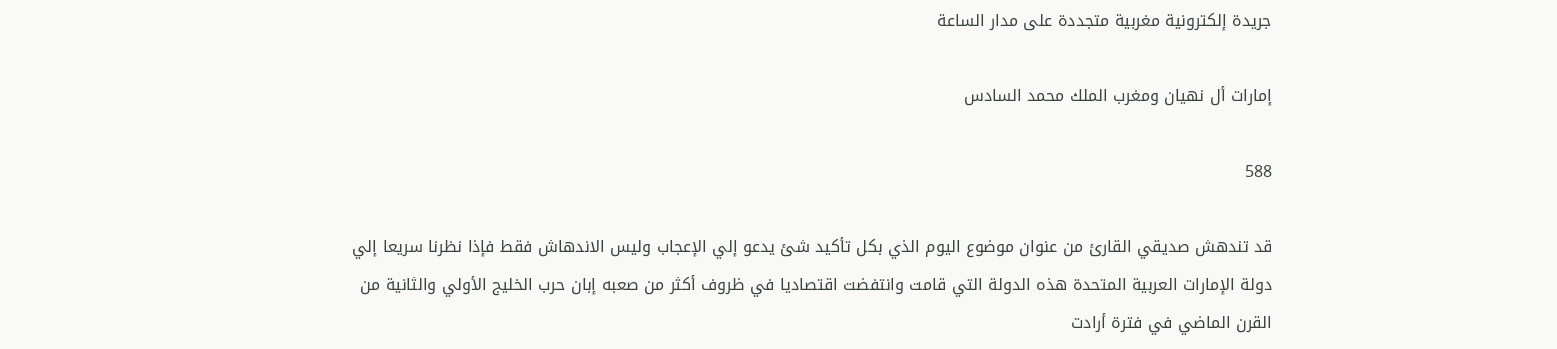جريدة إلكترونية مغربية متجددة على مدار الساعة

إمارات أل نهيان ومغرب الملك محمد السادس

588

قد تندهش صديقي القارئ من عنوان موضوع اليوم الذي بكل تأكيد شئ يدعو إلي الإعجاب وليس الاندهاش فقط فإذا نظرنا سريعا إلي دولة الإمارات العربية المتحدة هذه الدولة التي قامت وانتفضت اقتصاديا في ظروف أكثر من صعبه إبان حرب الخليج الأولي والثانية من القرن الماضي في فترة أرادت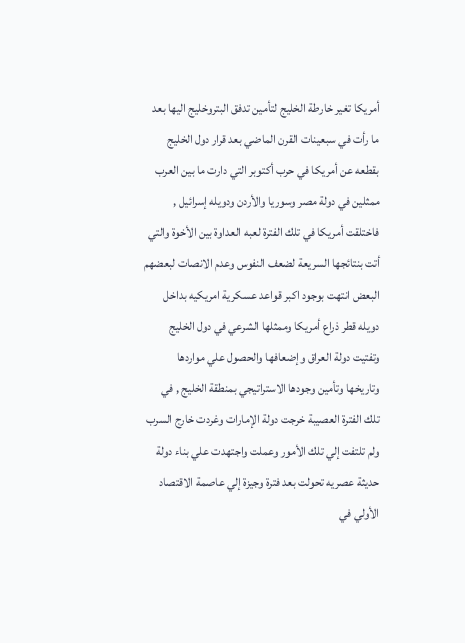أمريكا تغير خارطة الخليج لتأمين تدفق البتروخليج اليها بعد ما رأت في سبعينات القرن الماضي بعد قرار دول الخليج بقطعه عن أمريكا في حرب أكتوبر التي دارت ما بين العرب ممثلين في دولة مصر وسوريا والأردن ودويله إسرائيل , فاختلقت أمريكا في تلك الفترة لعبه العداوة بين الأخوة والتي أتت بنتائجها السريعة لضعف النفوس وعدم الانصات لبعضهم البعض انتهت بوجود اكبر قواعد عسكرية امريكيه بداخل دويله قطر ذراع أمريكا وممثلها الشرعي في دول الخليج وتفتيت دولة العراق وإضعافها والحصول علي مواردها وتاريخها وتأمين وجودها الاستراتيجي بمنطقة الخليج , في تلك الفترة العصيبة خرجت دولة الإمارات وغردت خارج السرب ولم تلتفت إلي تلك الأمور وعملت واجتهدت علي بناء دولة حديثة عصريه تحولت بعد فترة وجيزة إلي عاصمة الاقتصاد الأولي في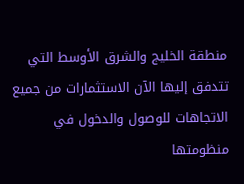منطقة الخليج والشرق الأوسط التي تتدفق إليها الآن الاستثمارات من جميع الاتجاهات للوصول والدخول في منظومتها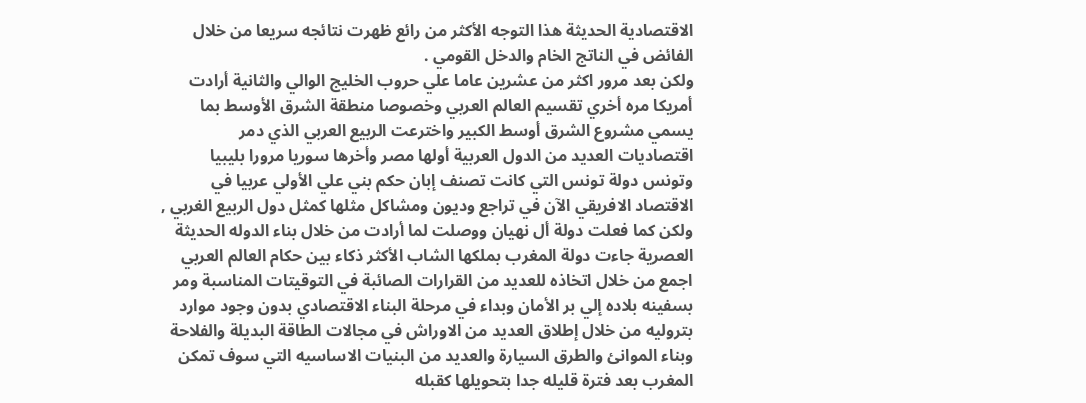الاقتصادية الحديثة هذا التوجه الأكثر من رائع ظهرت نتائجه سريعا من خلال الفائض في الناتج الخام والدخل القومي .
ولكن بعد مرور اكثر من عشرين عاما علي حروب الخليج الوالي والثانية أرادت أمريكا مره أخري تقسيم العالم العربي وخصوصا منطقة الشرق الأوسط بما يسمي مشروع الشرق أوسط الكبير واخترعت الربيع العربي الذي دمر اقتصاديات العديد من الدول العربية أولها مصر وأخرها سوريا مرورا بليبيا وتونس دولة تونس التي كانت تصنف إبان حكم بني علي الأولي عربيا في الاقتصاد الافريقي الآن في تراجع وديون ومشاكل مثلها كمثل دول الربيع الغربي , ولكن كما فعلت دولة أل نهيان ووصلت لما أرادت من خلال بناء الدوله الحديثة العصرية جاءت دولة المغرب بملكها الشاب الأكثر ذكاء بين حكام العالم العربي اجمع من خلال اتخاذه للعديد من القرارات الصائبة في التوقيتات المناسبة ومر بسفينه بلاده إلي بر الأمان وبداء في مرحلة البناء الاقتصادي بدون وجود موارد بتروليه من خلال إطلاق العديد من الاوراش في مجالات الطاقة البديلة والفلاحة وبناء الموانئ والطرق السيارة والعديد من البنيات الاساسيه التي سوف تمكن المغرب بعد فترة قليله جدا بتحويلها كقبله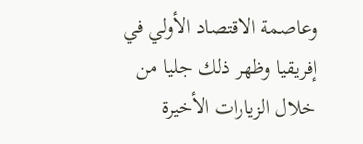وعاصمة الاقتصاد الأولي في إفريقيا وظهر ذلك جليا من خلال الزيارات الأخيرة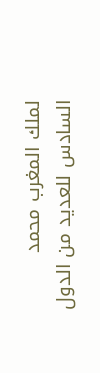لملك المغرب محمد السادس للعديد من الدول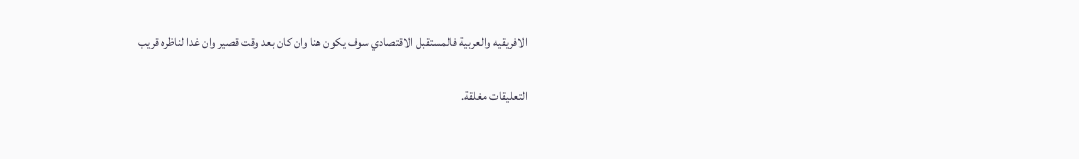الافريقيه والعربية فالمستقبل الاقتصادي سوف يكون هنا وان كان بعد وقت قصير وان غدا لناظره قريب

التعليقات مغلقة.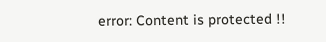error: Content is protected !!